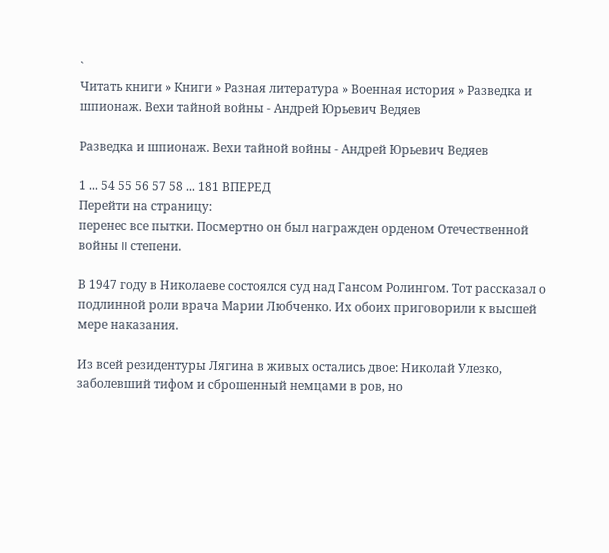`
Читать книги » Книги » Разная литература » Военная история » Разведка и шпионаж. Вехи тайной войны - Андрей Юрьевич Ведяев

Разведка и шпионаж. Вехи тайной войны - Андрей Юрьевич Ведяев

1 ... 54 55 56 57 58 ... 181 ВПЕРЕД
Перейти на страницу:
перенес все пытки. Посмертно он был награжден орденом Отечественной войны II степени.

В 1947 году в Николаеве состоялся суд над Гансом Ролингом. Тот рассказал о подлинной роли врача Марии Любченко. Их обоих приговорили к высшей мере наказания.

Из всей резидентуры Лягина в живых остались двое: Николай Улезко, заболевший тифом и сброшенный немцами в ров, но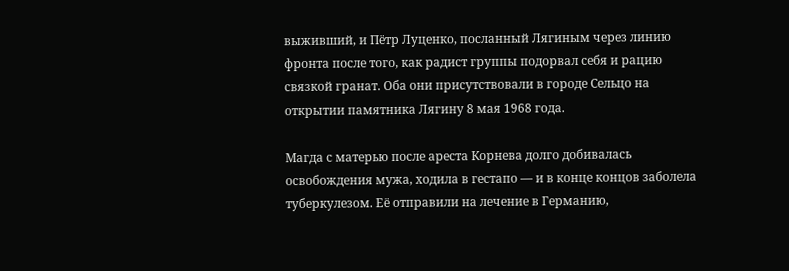выживший, и Пётр Луценко, посланный Лягиным через линию фронта после того, как радист группы подорвал себя и рацию связкой гранат. Оба они присутствовали в городе Сельцо на открытии памятника Лягину 8 мая 1968 года.

Магда с матерью после ареста Корнева долго добивалась освобождения мужа, ходила в гестапо — и в конце концов заболела туберкулезом. Её отправили на лечение в Германию,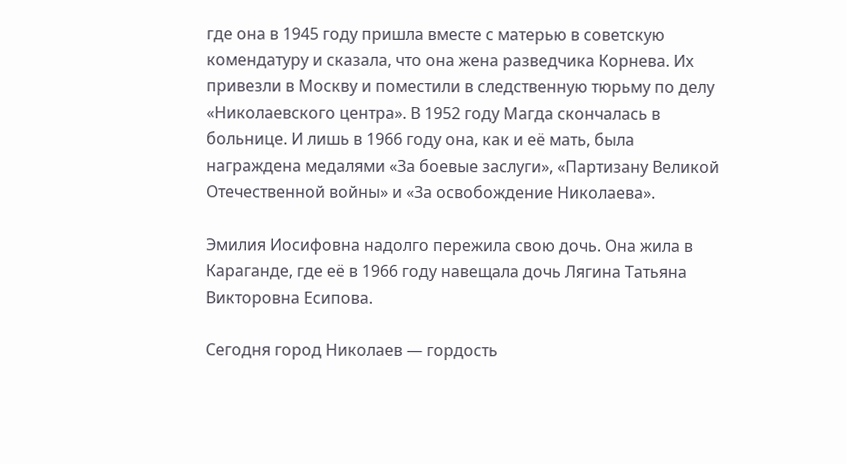где она в 1945 году пришла вместе с матерью в советскую комендатуру и сказала, что она жена разведчика Корнева. Их привезли в Москву и поместили в следственную тюрьму по делу «Николаевского центра». В 1952 году Магда скончалась в больнице. И лишь в 1966 году она, как и её мать, была награждена медалями «За боевые заслуги», «Партизану Великой Отечественной войны» и «За освобождение Николаева».

Эмилия Иосифовна надолго пережила свою дочь. Она жила в Караганде, где её в 1966 году навещала дочь Лягина Татьяна Викторовна Есипова.

Сегодня город Николаев — гордость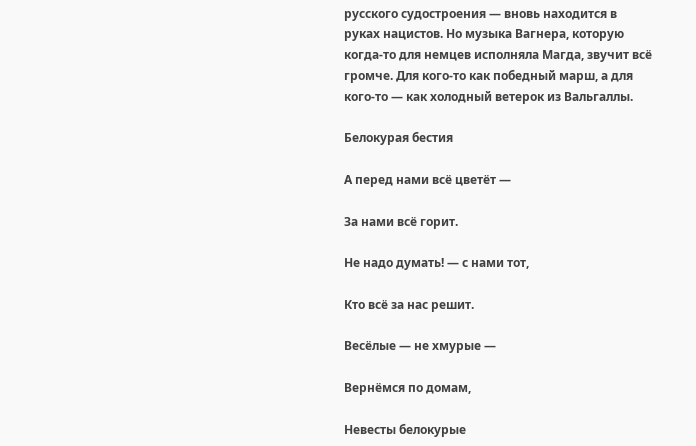русского судостроения — вновь находится в руках нацистов. Но музыка Вагнера, которую когда-то для немцев исполняла Магда, звучит всё громче. Для кого-то как победный марш, а для кого-то — как холодный ветерок из Вальгаллы.

Белокурая бестия

А перед нами всё цветёт —

За нами всё горит.

Не надо думать! — с нами тот,

Кто всё за нас решит.

Весёлые — не хмурые —

Вернёмся по домам,

Невесты белокурые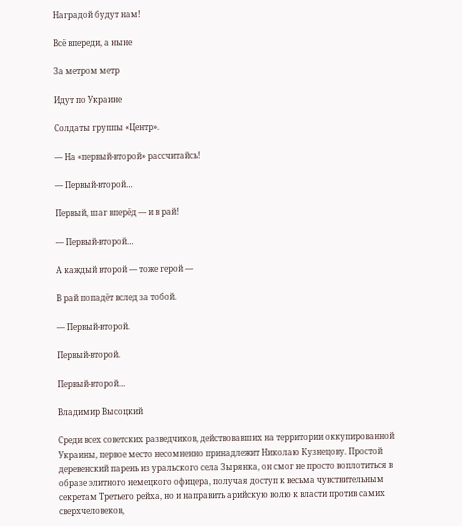Наградой будут нам!

Всё впереди, а ныне

За метром метр

Идут по Украине

Солдаты группы «Центр».

— На «первый-второй» рассчитайсь!

— Первый-второй…

Первый, шаг вперёд — и в рай!

— Первый-второй…

А каждый второй — тоже герой —

В рай попадёт вслед за тобой.

— Первый-второй.

Первый-второй.

Первый-второй…

Владимир Высоцкий

Среди всех советских разведчиков, действовавших на территории оккупированной Украины, первое место несомненно принадлежит Николаю Кузнецову. Простой деревенский парень из уральского села Зырянка, он смог не просто воплотиться в образе элитного немецкого офицера, получая доступ к весьма чувствительным секретам Третьего рейха, но и направить арийскую волю к власти против самих сверхчеловеков,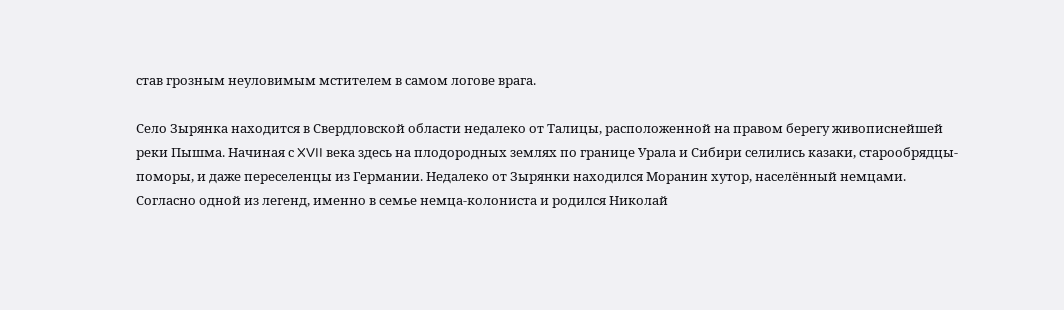став грозным неуловимым мстителем в самом логове врага.

Село Зырянка находится в Свердловской области недалеко от Талицы, расположенной на правом берегу живописнейшей реки Пышма. Начиная с XVII века здесь на плодородных землях по границе Урала и Сибири селились казаки, старообрядцы-поморы, и даже переселенцы из Германии. Недалеко от Зырянки находился Моранин хутор, населённый немцами. Согласно одной из легенд, именно в семье немца-колониста и родился Николай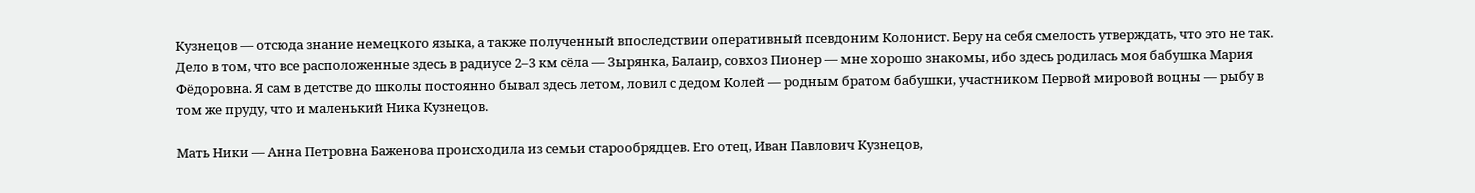Кузнецов — отсюда знание немецкого языка, а также полученный впоследствии оперативный псевдоним Колонист. Беру на себя смелость утверждать, что это не так. Дело в том, что все расположенные здесь в радиусе 2–3 км сёла — Зырянка, Балаир, совхоз Пионер — мне хорошо знакомы, ибо здесь родилась моя бабушка Мария Фёдоровна. Я сам в детстве до школы постоянно бывал здесь летом, ловил с дедом Колей — родным братом бабушки, участником Первой мировой воцны — рыбу в том же пруду, что и маленький Ника Кузнецов.

Мать Ники — Анна Петровна Баженова происходила из семьи старообрядцев. Его отец, Иван Павлович Кузнецов,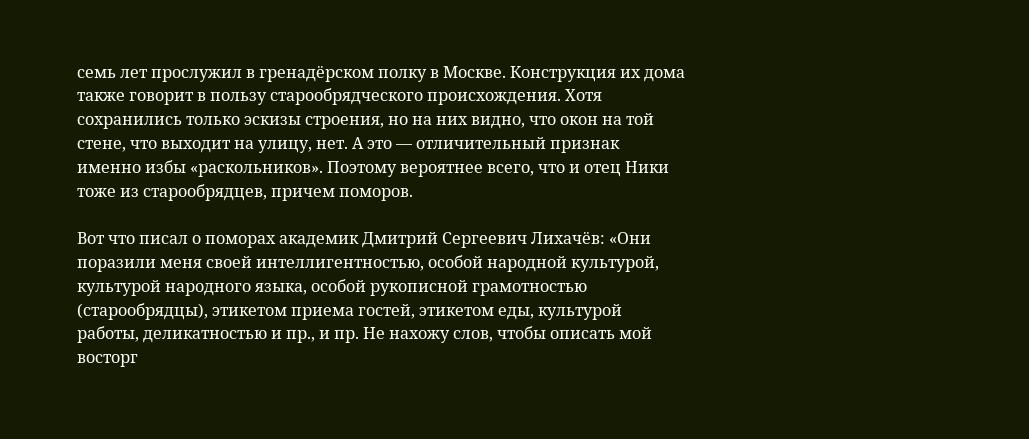семь лет прослужил в гренадёрском полку в Москве. Конструкция их дома также говорит в пользу старообрядческого происхождения. Хотя сохранились только эскизы строения, но на них видно, что окон на той стене, что выходит на улицу, нет. А это — отличительный признак именно избы «раскольников». Поэтому вероятнее всего, что и отец Ники тоже из старообрядцев, причем поморов.

Вот что писал о поморах академик Дмитрий Сергеевич Лихачёв: «Они поразили меня своей интеллигентностью, особой народной культурой, культурой народного языка, особой рукописной грамотностью (старообрядцы), этикетом приема гостей, этикетом еды, культурой работы, деликатностью и пр., и пр. Не нахожу слов, чтобы описать мой восторг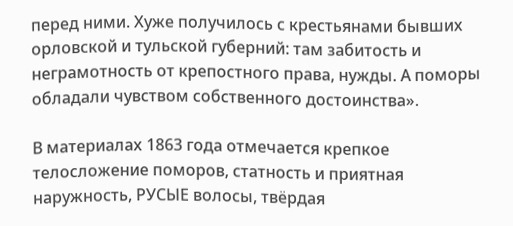перед ними. Хуже получилось с крестьянами бывших орловской и тульской губерний: там забитость и неграмотность от крепостного права, нужды. А поморы обладали чувством собственного достоинства».

В материалах 1863 года отмечается крепкое телосложение поморов, статность и приятная наружность, РУСЫЕ волосы, твёрдая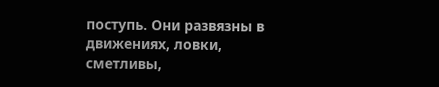поступь. Они развязны в движениях, ловки, сметливы,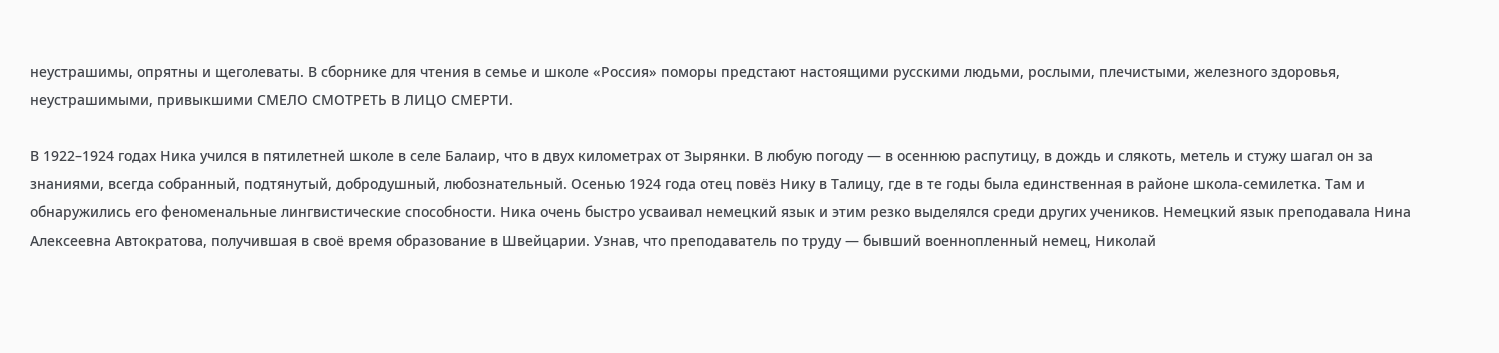неустрашимы, опрятны и щеголеваты. В сборнике для чтения в семье и школе «Россия» поморы предстают настоящими русскими людьми, рослыми, плечистыми, железного здоровья, неустрашимыми, привыкшими СМЕЛО СМОТРЕТЬ В ЛИЦО СМЕРТИ.

В 1922–1924 годах Ника учился в пятилетней школе в селе Балаир, что в двух километрах от Зырянки. В любую погоду — в осеннюю распутицу, в дождь и слякоть, метель и стужу шагал он за знаниями, всегда собранный, подтянутый, добродушный, любознательный. Осенью 1924 года отец повёз Нику в Талицу, где в те годы была единственная в районе школа-семилетка. Там и обнаружились его феноменальные лингвистические способности. Ника очень быстро усваивал немецкий язык и этим резко выделялся среди других учеников. Немецкий язык преподавала Нина Алексеевна Автократова, получившая в своё время образование в Швейцарии. Узнав, что преподаватель по труду — бывший военнопленный немец, Николай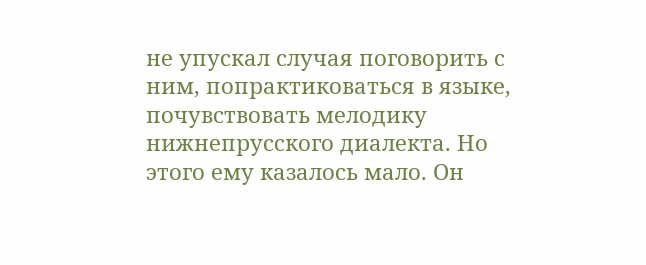не упускал случая поговорить с ним, попрактиковаться в языке, почувствовать мелодику нижнепрусского диалекта. Но этого ему казалось мало. Он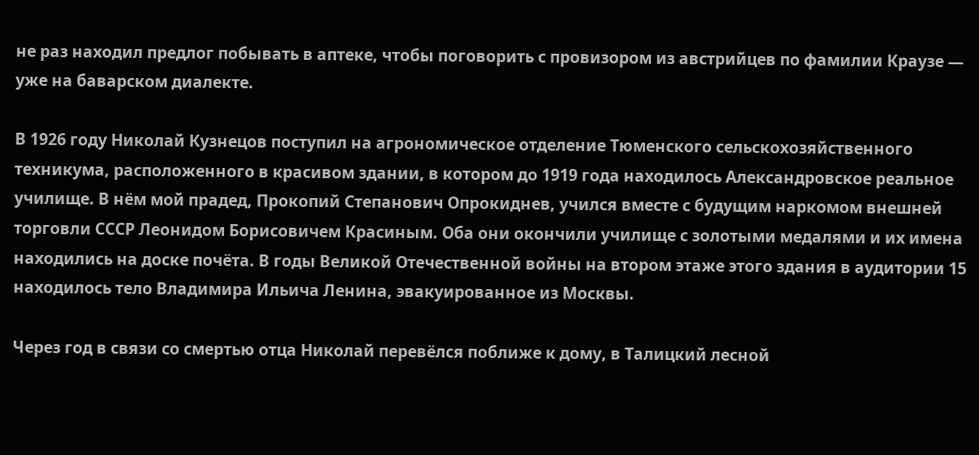не раз находил предлог побывать в аптеке, чтобы поговорить с провизором из австрийцев по фамилии Краузе — уже на баварском диалекте.

В 1926 году Николай Кузнецов поступил на агрономическое отделение Тюменского сельскохозяйственного техникума, расположенного в красивом здании, в котором до 1919 года находилось Александровское реальное училище. В нём мой прадед, Прокопий Степанович Опрокиднев, учился вместе с будущим наркомом внешней торговли СССР Леонидом Борисовичем Красиным. Оба они окончили училище с золотыми медалями и их имена находились на доске почёта. В годы Великой Отечественной войны на втором этаже этого здания в аудитории 15 находилось тело Владимира Ильича Ленина, эвакуированное из Москвы.

Через год в связи со смертью отца Николай перевёлся поближе к дому, в Талицкий лесной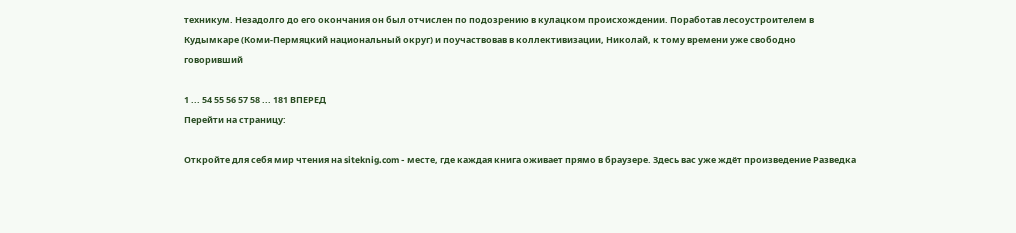техникум. Незадолго до его окончания он был отчислен по подозрению в кулацком происхождении. Поработав лесоустроителем в Кудымкаре (Коми-Пермяцкий национальный округ) и поучаствовав в коллективизации, Николай, к тому времени уже свободно говоривший

1 ... 54 55 56 57 58 ... 181 ВПЕРЕД
Перейти на страницу:

Откройте для себя мир чтения на siteknig.com - месте, где каждая книга оживает прямо в браузере. Здесь вас уже ждёт произведение Разведка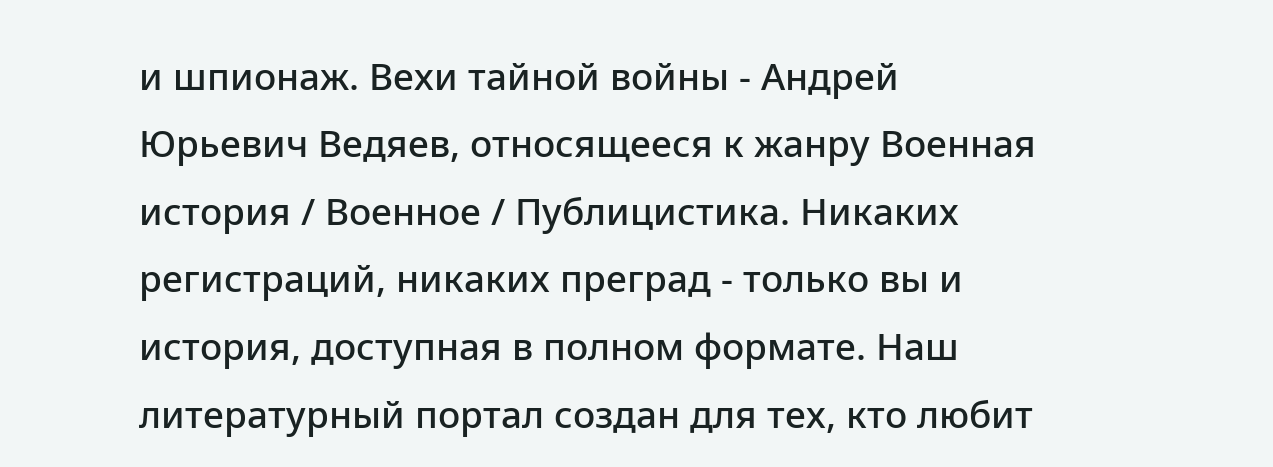и шпионаж. Вехи тайной войны - Андрей Юрьевич Ведяев, относящееся к жанру Военная история / Военное / Публицистика. Никаких регистраций, никаких преград - только вы и история, доступная в полном формате. Наш литературный портал создан для тех, кто любит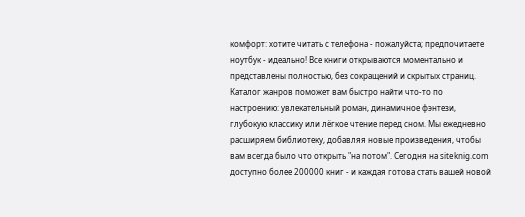комфорт: хотите читать с телефона - пожалуйста; предпочитаете ноутбук - идеально! Все книги открываются моментально и представлены полностью, без сокращений и скрытых страниц. Каталог жанров поможет вам быстро найти что-то по настроению: увлекательный роман, динамичное фэнтези, глубокую классику или лёгкое чтение перед сном. Мы ежедневно расширяем библиотеку, добавляя новые произведения, чтобы вам всегда было что открыть "на потом". Сегодня на siteknig.com доступно более 200000 книг - и каждая готова стать вашей новой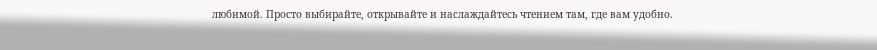любимой. Просто выбирайте, открывайте и наслаждайтесь чтением там, где вам удобно.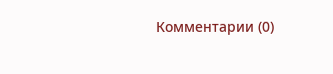Комментарии (0)